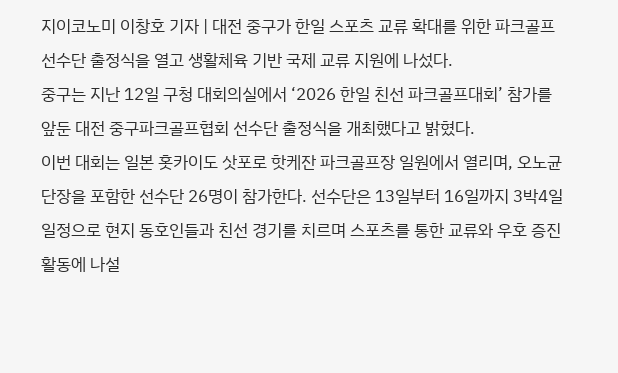지이코노미 이창호 기자 | 대전 중구가 한일 스포츠 교류 확대를 위한 파크골프 선수단 출정식을 열고 생활체육 기반 국제 교류 지원에 나섰다.
중구는 지난 12일 구청 대회의실에서 ‘2026 한일 친선 파크골프대회’ 참가를 앞둔 대전 중구파크골프협회 선수단 출정식을 개최했다고 밝혔다.
이번 대회는 일본 홋카이도 삿포로 핫케잔 파크골프장 일원에서 열리며, 오노균 단장을 포함한 선수단 26명이 참가한다. 선수단은 13일부터 16일까지 3박4일 일정으로 현지 동호인들과 친선 경기를 치르며 스포츠를 통한 교류와 우호 증진 활동에 나설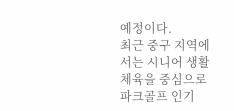예정이다.
최근 중구 지역에서는 시니어 생활체육을 중심으로 파크골프 인기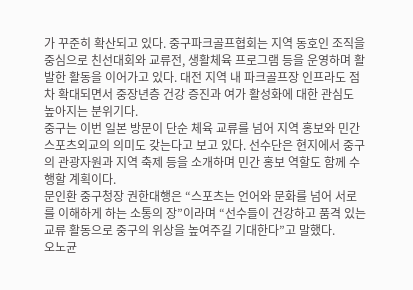가 꾸준히 확산되고 있다. 중구파크골프협회는 지역 동호인 조직을 중심으로 친선대회와 교류전, 생활체육 프로그램 등을 운영하며 활발한 활동을 이어가고 있다. 대전 지역 내 파크골프장 인프라도 점차 확대되면서 중장년층 건강 증진과 여가 활성화에 대한 관심도 높아지는 분위기다.
중구는 이번 일본 방문이 단순 체육 교류를 넘어 지역 홍보와 민간 스포츠외교의 의미도 갖는다고 보고 있다. 선수단은 현지에서 중구의 관광자원과 지역 축제 등을 소개하며 민간 홍보 역할도 함께 수행할 계획이다.
문인환 중구청장 권한대행은 “스포츠는 언어와 문화를 넘어 서로를 이해하게 하는 소통의 장”이라며 “선수들이 건강하고 품격 있는 교류 활동으로 중구의 위상을 높여주길 기대한다”고 말했다.
오노균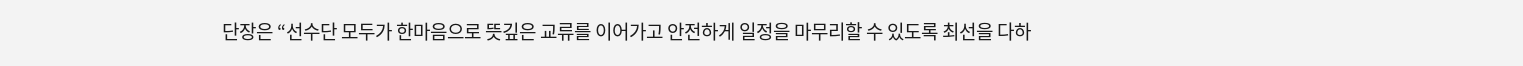단장은 “선수단 모두가 한마음으로 뜻깊은 교류를 이어가고 안전하게 일정을 마무리할 수 있도록 최선을 다하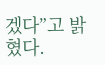겠다”고 밝혔다.